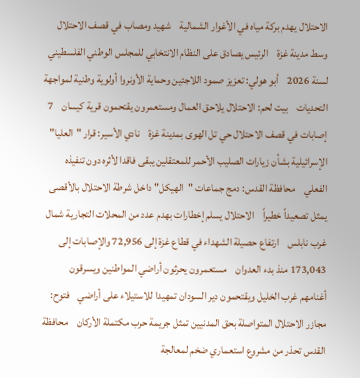الاحتلال يهدم بركة مياه في الأغوار الشمالية    شهيد ومصاب في قصف الاحتلال وسط مدينة غزة    الرئيس يصادق على النظام الانتخابي للمجلس الوطني الفلسطيني لسنة 2026    أبو هولي: تعزيز صمود اللاجئين وحماية الأونروا أولوية وطنية لمواجهة التحديات    بيت لحم: الاحتلال يلاحق العمال ومستعمرون يقتحمون قرية كيسان    7 إصابات في قصف الاحتلال حي تل الهوى بمدينة غزة    نادي الأسير: قرار "العليا" الإسرائيلية بشأن زيارات الصليب الأحمر للمعتقلين يبقى فاقدا لأثره دون تنفيذه الفعلي    محافظة القدس: دمج جماعات "الهيكل" داخل شرطة الاحتلال بالأقصى يمثل تصعيداً خطيراً    الاحتلال يسلم إخطارات بهدم عدد من المحلات التجارية شمال غرب نابلس    ارتفاع حصيلة الشهداء في قطاع غزة إلى 72,956 والإصابات إلى 173,043 منذ بدء العدوان    مستعمرون يحرثون أراضي المواطنين ويسرقون أغنامهم غرب الخليل ويقتحمون دير السودان تمهيدا للاستيلاء على أراضي    فتوح: مجازر الاحتلال المتواصلة بحق المدنيين تمثل جريمة حرب مكتملة الأركان    محافظة القدس تحذر من مشروع استعماري ضخم لمعالجة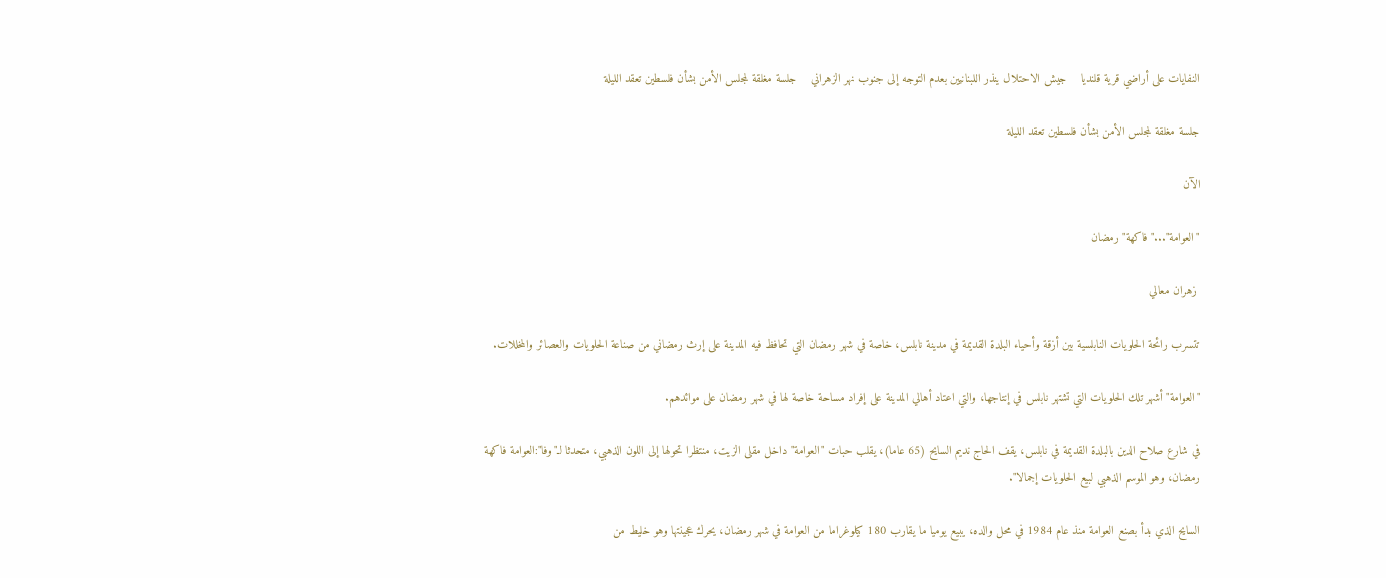النفايات على أراضي قرية قلنديا    جيش الاحتلال ينذر اللبنانيين بعدم التوجه إلى جنوب نهر الزهراني    جلسة مغلقة لمجلس الأمن بشأن فلسطين تعقد الليلة

جلسة مغلقة لمجلس الأمن بشأن فلسطين تعقد الليلة

الآن

"العوامة"..."فاكهة" رمضان

 زهران معالي

تتسرب رائحة الحلويات النابلسية بين أزقة وأحياء البلدة القديمة في مدينة نابلس، خاصة في شهر رمضان التي تحافظ فيه المدينة على إرث رمضاني من صناعة الحلويات والعصائر والمخللات.

"العوامة" أشهر تلك الحلويات التي تشتهر نابلس في إنتاجها، والتي اعتاد أهالي المدينة على إفراد مساحة خاصة لها في شهر رمضان على موائدهم.

في شارع صلاح الدين بالبلدة القديمة في نابلس، يقف الحاج نديم السايح (65 عاما)، يقلب حبات "العوامة" داخل مقلى الزيت، منتظرا تحولها إلى اللون الذهبي، متحدثا لـ"وفا":العوامة فاكهة رمضان، وهو الموسم الذهبي لبيع الحلويات إجمالا".

السايح الذي بدأ بصنع العوامة منذ عام 1984 في محل والده، يبيع يوميا ما يقارب 180 كيلوغراما من العوامة في شهر رمضان، يحرك عجينتها وهو خليط من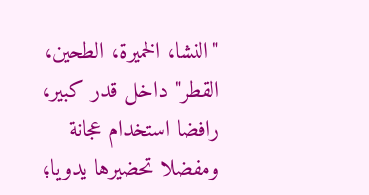"النشا، الخميرة، الطحين، القطر" داخل قدر كبير، رافضا استخدام عجانة ومفضلا تحضيرها يدويا؛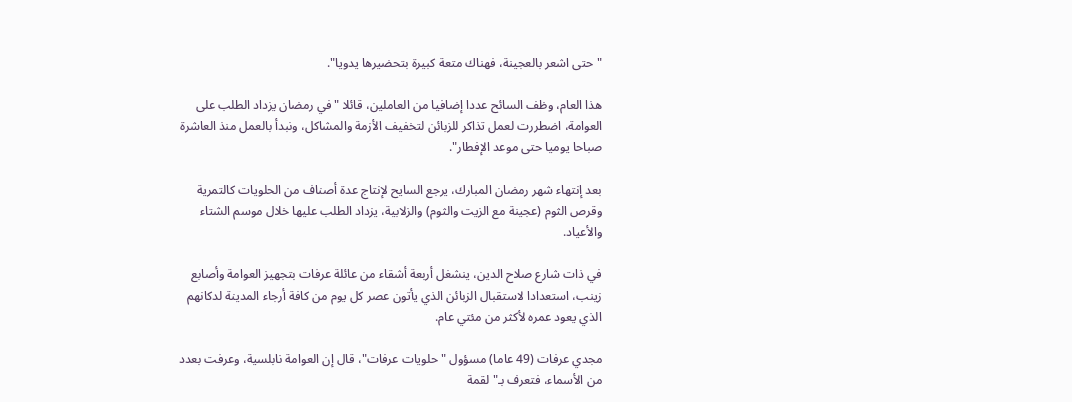"حتى اشعر بالعجينة، فهناك متعة كبيرة بتحضيرها يدويا".

هذا العام، وظف السائح عددا إضافيا من العاملين، قائلا "في رمضان يزداد الطلب على العوامة، اضطررت لعمل تذاكر للزبائن لتخفيف الأزمة والمشاكل، ونبدأ بالعمل منذ العاشرة صباحا يوميا حتى موعد الإفطار".

بعد إنتهاء شهر رمضان المبارك، يرجع السايح لإنتاج عدة أصناف من الحلويات كالتمرية وقرص الثوم (عجينة مع الزيت والثوم) والزلابية، يزداد الطلب عليها خلال موسم الشتاء والأعياد.

في ذات شارع صلاح الدين، ينشغل أربعة أشقاء من عائلة عرفات بتجهيز العوامة وأصابع زينب، استعدادا لاستقبال الزبائن الذي يأتون عصر كل يوم من كافة أرجاء المدينة لدكانهم الذي يعود عمره لأكثر من مئتي عام.

مجدي عرفات (49 عاما) مسؤول "حلويات عرفات"، قال إن العوامة نابلسية، وعرفت بعدد من الأسماء، فتعرف بـ"لقمة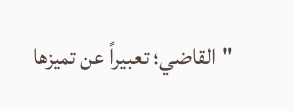"القاضي؛ تعبيراً عن تميزها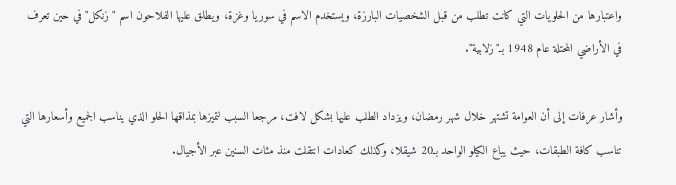واعتبارها من الحلويات التي كانت تطلب من قبل الشخصيات البارزة، ويستخدم الاسم في سوريا وغزة، ويطلق عليها الفلاحون اسم "زنكل" في حين تعرف في الأراضي المحتلة عام 1948 بـ"زلابية".

وأشار عرفات إلى أن العوامة تشتهر خلال شهر رمضان، ويزداد الطلب عليها بشكل لافت، مرجعا السبب لتميزها بمذاقها الحلو الذي يناسب الجميع وأسعارها التي تناسب كافة الطبقات، حيث يباع الكيلو الواحد بـ20 شيقلا، وكذلك كعادات انتقلت منذ مئات السنين عبر الأجيال.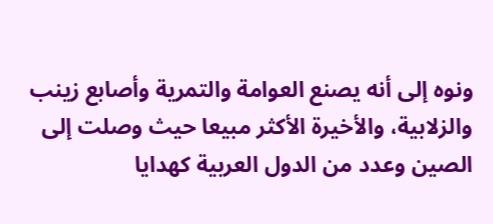ونوه إلى أنه يصنع العوامة والتمرية وأصابع زينب والزلابية، والأخيرة الأكثر مبيعا حيث وصلت إلى الصين وعدد من الدول العربية كهدايا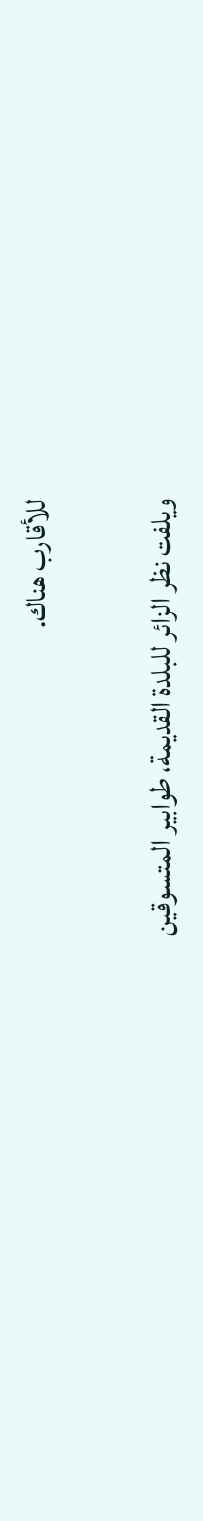للأقارب هناك.

ويلفت نظر الزائر للبلدة القديمة، طوابير المتسوقين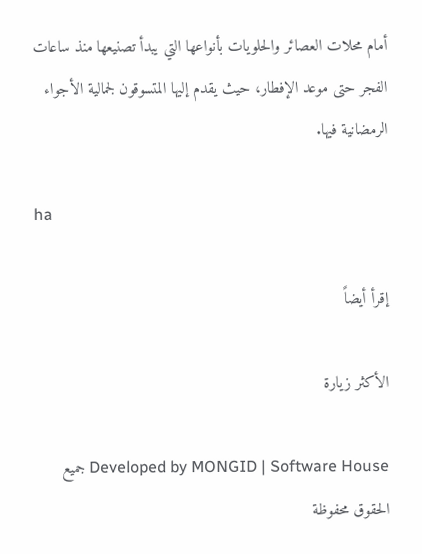أمام محلات العصائر والحلويات بأنواعها التي يبدأ تصنيعها منذ ساعات الفجر حتى موعد الإفطار، حيث يقدم إليها المتسوقون لجمالية الأجواء الرمضانية فيها.

ha

إقرأ أيضاً

الأكثر زيارة

Developed by MONGID | Software House جميع الحقوق محفوظة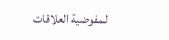لـمفوضية العلاقات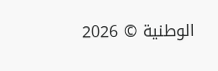الوطنية © 2026